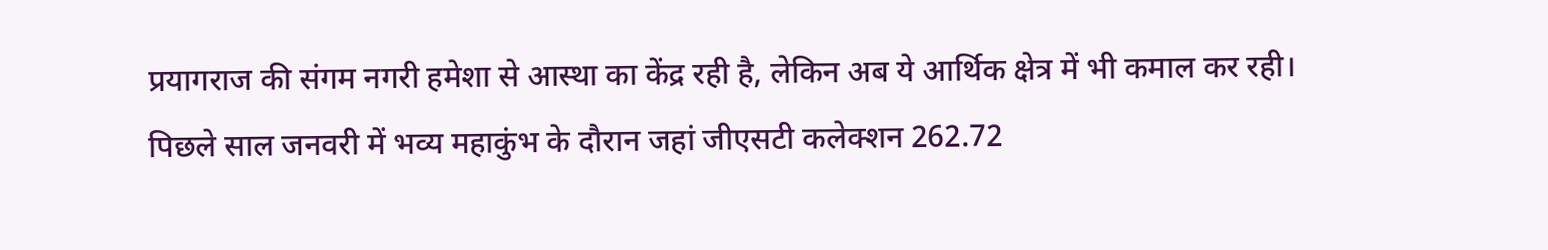प्रयागराज की संगम नगरी हमेशा से आस्था का केंद्र रही है, लेकिन अब ये आर्थिक क्षेत्र में भी कमाल कर रही। पिछले साल जनवरी में भव्य महाकुंभ के दौरान जहां जीएसटी कलेक्शन 262.72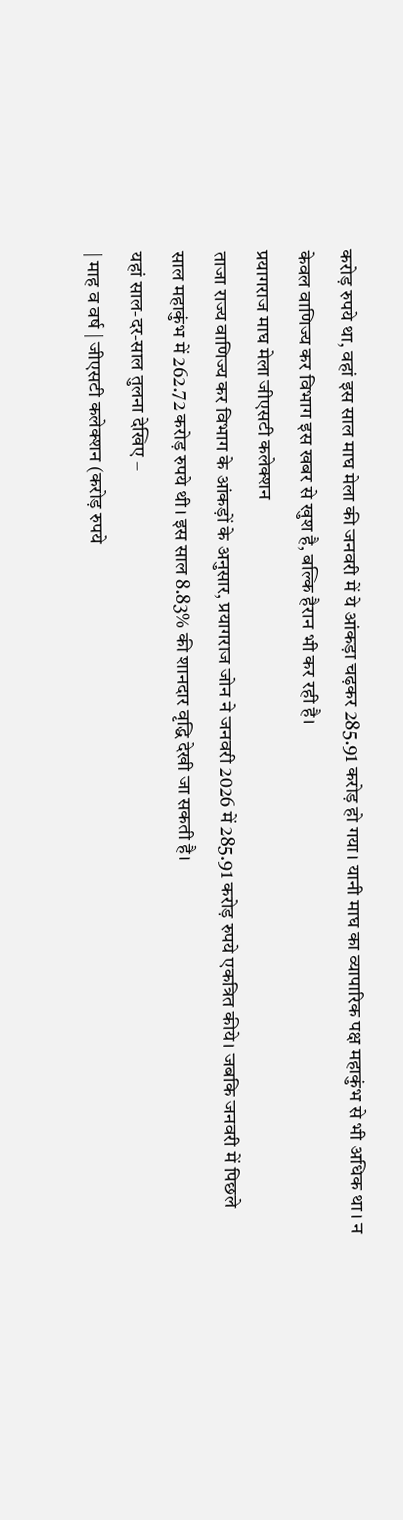करोड़ रुपये था, वहां इस साल माघ मेला की जनवरी में ये आंकड़ा चढ़कर 285.91 करोड़ हो गया। यानी माघ का व्यापारिक पक्ष महाकुंभ से भी अधिक था। न केवल वाणिज्य कर विभाग इस खबर से खुश है, बल्कि हैरान भी कर रही है।
प्रयागराज माघ मेला जीएसटी कलेक्शन
ताजा राज्य वाणिज्य कर विभाग के आंकड़ों के अनुसार, प्रयागराज जोन ने जनवरी 2026 में 285.91 करोड़ रुपये एकत्रित कीये। जबकि जनवरी में पिछले साल महाकुंभ में 262.72 करोड़ रुपये थी। इस साल 8.83% की शानदार वृद्धि देखी जा सकती है।
यहां साल-दर-साल तुलना देखिए –
| माह व वर्ष | जीएसटी कलेक्शन (करोड़ रुपये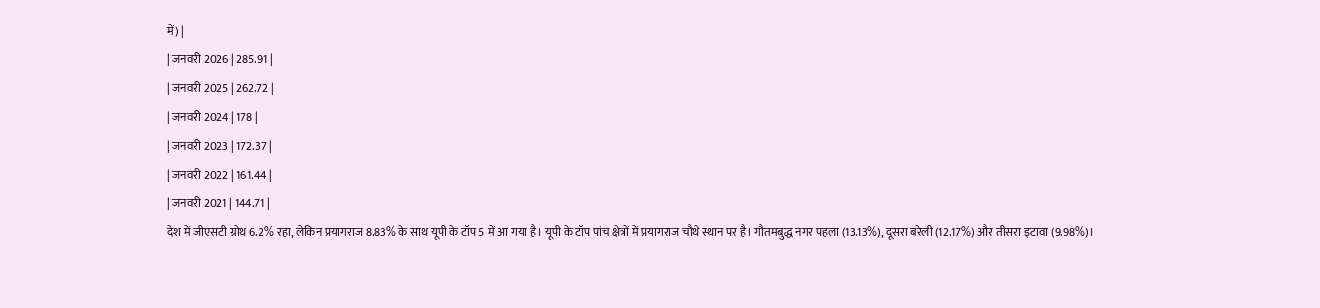में) |
| जनवरी 2026 | 285.91 |
| जनवरी 2025 | 262.72 |
| जनवरी 2024 | 178 |
| जनवरी 2023 | 172.37 |
| जनवरी 2022 | 161.44 |
| जनवरी 2021 | 144.71 |
देश में जीएसटी ग्रोथ 6.2% रहा, लेकिन प्रयागराज 8.83% के साथ यूपी के टॉप 5 में आ गया है। यूपी के टॉप पांच क्षेत्रों में प्रयागराज चौथे स्थान पर है। गौतमबुद्ध नगर पहला (13.13%), दूसरा बरेली (12.17%) और तीसरा इटावा (9.98%)।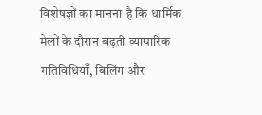विशेषज्ञों का मानना है कि धार्मिक मेलों के दौरान बढ़ती व्यापारिक गतिविधियाँ, बिलिंग और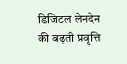डिजिटल लेनदेन की बढ़ती प्रवृत्ति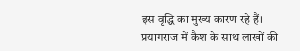इस वृद्धि का मुख्य कारण रहे हैं।
प्रयागराज में कैश के साथ लाखों की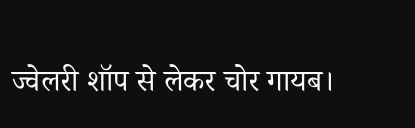ज्वेलरी शॉप से लेकर चोर गायब।